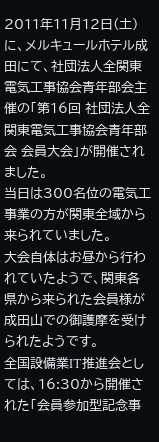2011年11月12日(土)に、メルキュールホテル成田にて、社団法人全関東電気工事協会青年部会主催の「第16回 社団法人全関東電気工事協会青年部会 会員大会」が開催されました。
当日は300名位の電気工事業の方が関東全域から来られていました。
大会自体はお昼から行われていたようで、関東各県から来られた会員様が成田山での御護摩を受けられたようです。
全国設備業IT推進会としては、16:30から開催された「会員参加型記念事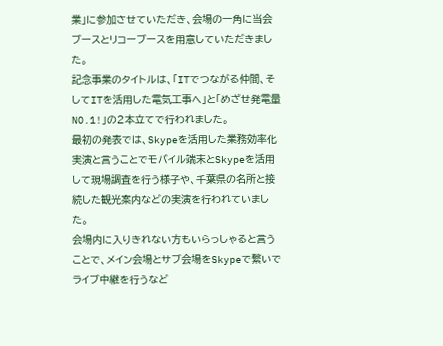業」に参加させていただき、会場の一角に当会ブースとリコーブースを用意していただきました。
記念事業のタイトルは、「ITでつながる仲間、そしてITを活用した電気工事へ」と「めざせ発電量NO.1!」の2本立てで行われました。
最初の発表では、Skypeを活用した業務効率化実演と言うことでモバイル端末とSkypeを活用して現場調査を行う様子や、千葉県の名所と接続した観光案内などの実演を行われていました。
会場内に入りきれない方もいらっしゃると言うことで、メイン会場とサブ会場をSkypeで繋いでライブ中継を行うなど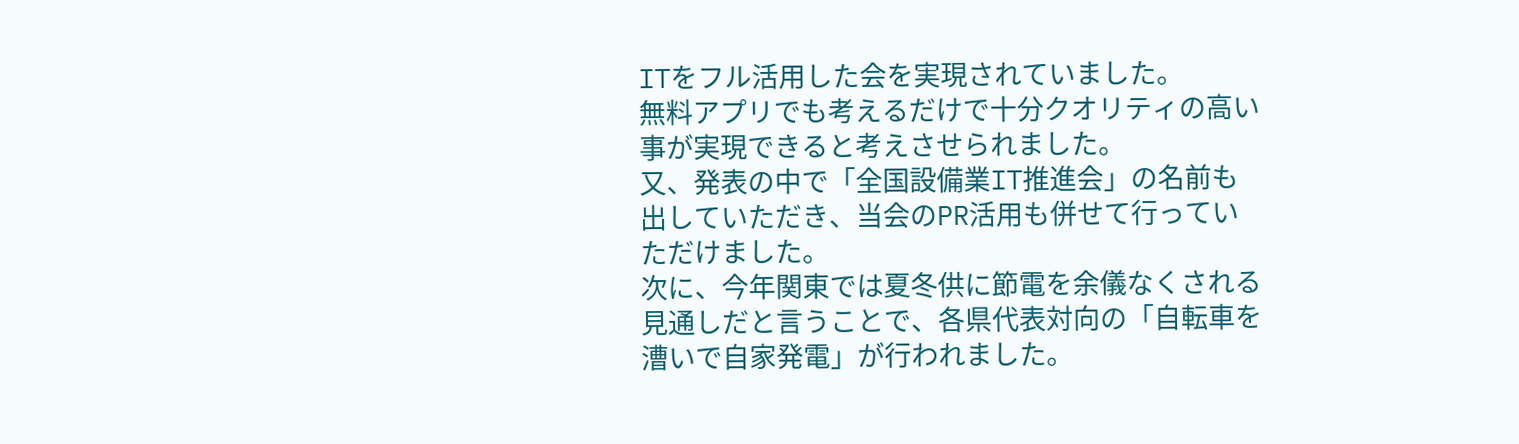ITをフル活用した会を実現されていました。
無料アプリでも考えるだけで十分クオリティの高い事が実現できると考えさせられました。
又、発表の中で「全国設備業IT推進会」の名前も出していただき、当会のPR活用も併せて行っていただけました。
次に、今年関東では夏冬供に節電を余儀なくされる見通しだと言うことで、各県代表対向の「自転車を漕いで自家発電」が行われました。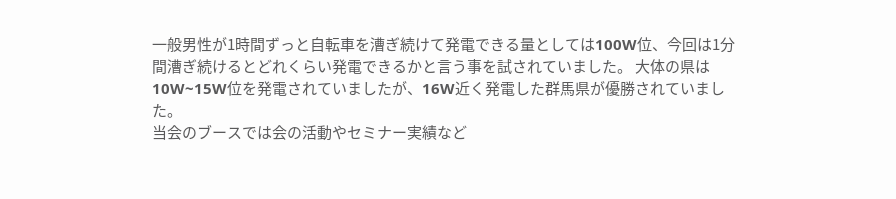一般男性が1時間ずっと自転車を漕ぎ続けて発電できる量としては100W位、今回は1分間漕ぎ続けるとどれくらい発電できるかと言う事を試されていました。 大体の県は10W~15W位を発電されていましたが、16W近く発電した群馬県が優勝されていました。
当会のブースでは会の活動やセミナー実績など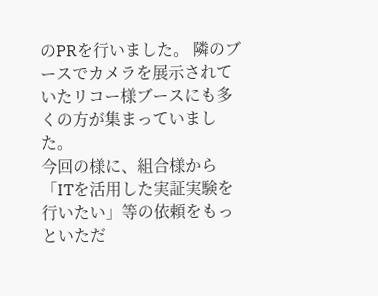のPRを行いました。 隣のブースでカメラを展示されていたリコー様ブースにも多くの方が集まっていました。
今回の様に、組合様から「ITを活用した実証実験を行いたい」等の依頼をもっといただ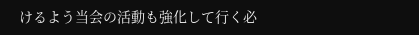けるよう当会の活動も強化して行く必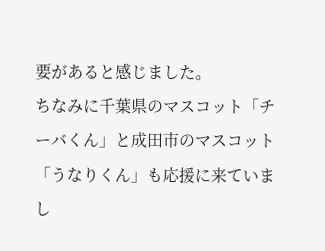要があると感じました。
ちなみに千葉県のマスコット「チーバくん」と成田市のマスコット「うなりくん」も応援に来ていまし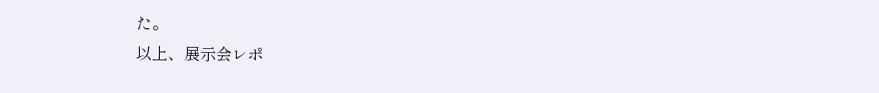た。
以上、展示会レポ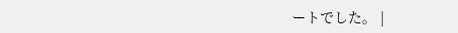ートでした。 |